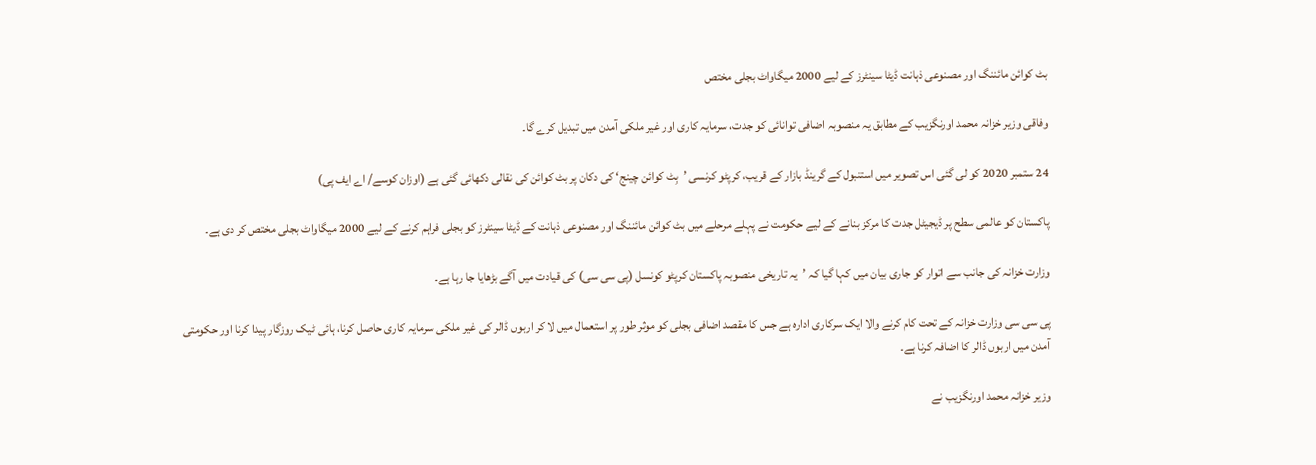بٹ کوائن مائننگ اور مصنوعی ذہانت ڈیٹا سینٹرز کے لیے 2000 میگاواٹ بجلی مختص

وفاقی وزیر خزانہ محمد اورنگزیب کے مطابق یہ منصوبہ اضافی توانائی کو جدت، سرمایہ کاری اور غیر ملکی آمدن میں تبدیل کرے گا۔

24 ستمبر 2020 کو لی گئی اس تصویر میں استنبول کے گرینڈ بازار کے قریب، کرپٹو کرنسی ’بِٹ کوائن چینج‘ کی دکان پر بٹ کوائن کی نقالی دکھائی گئی ہے (اوزان کوسے/ اے ایف پی)

پاکستان کو عالمی سطح پر ڈیجیٹل جدت کا مرکز بنانے کے لیے حکومت نے پہلے مرحلے میں بٹ کوائن مائننگ اور مصنوعی ذہانت کے ڈیٹا سینٹرز کو بجلی فراہم کرنے کے لیے 2000 میگاواٹ بجلی مختص کر دی ہے۔

وزارت خزانہ کی جانب سے اتوار کو جاری بیان میں کہا گیا کہ ’یہ تاریخی منصوبہ پاکستان کرپٹو کونسل (پی سی سی) کی قیادت میں آگے بڑھایا جا رہا ہے۔

پی سی سی وزارت خزانہ کے تحت کام کرنے والا ایک سرکاری ادارہ ہے جس کا مقصد اضافی بجلی کو موثر طور پر استعمال میں لا کر اربوں ڈالر کی غیر ملکی سرمایہ کاری حاصل کرنا، ہائی ٹیک روزگار پیدا کرنا اور حکومتی آمدن میں اربوں ڈالر کا اضافہ کرنا ہے۔

وزیر خزانہ محمد اورنگزیب نے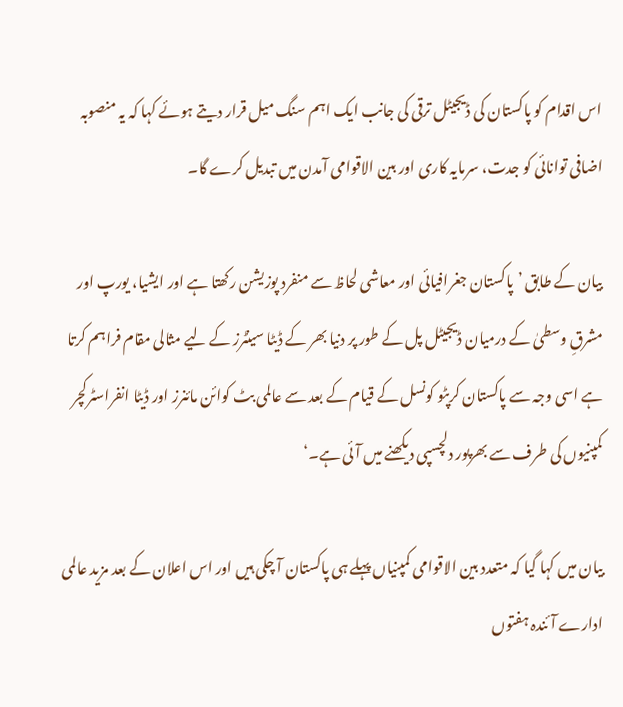اس اقدام کو پاکستان کی ڈیجیٹل ترقی کی جانب ایک اہم سنگ میل قرار دیتے ہوئے کہا کہ یہ منصوبہ اضافی توانائی کو جدت، سرمایہ کاری اور بین الاقوامی آمدن میں تبدیل کرے گا۔

بیان کے طابق ’پاکستان جغرافیائی اور معاشی لحاظ سے منفرد پوزیشن رکھتا ہے اور ایشیا، یورپ اور مشرقِ وسطیٰ کے درمیان ڈیجیٹل پل کے طور پر دنیا بھر کے ڈیٹا سینٹرز کے لیے مثالی مقام فراہم کرتا ہے اسی وجہ سے پاکستان کرپٹو کونسل کے قیام کے بعد سے عالمی بٹ کوائن مائنرز اور ڈیٹا انفراسٹرکچر کمپنیوں کی طرف سے بھرپور دلچسپی دیکھنے میں آئی ہے۔‘

بیان میں کہا گیا کہ متعدد بین الاقوامی کمپنیاں پہلے ہی پاکستان آ چکی ہیں اور اس اعلان کے بعد مزید عالمی ادارے آئندہ ہفتوں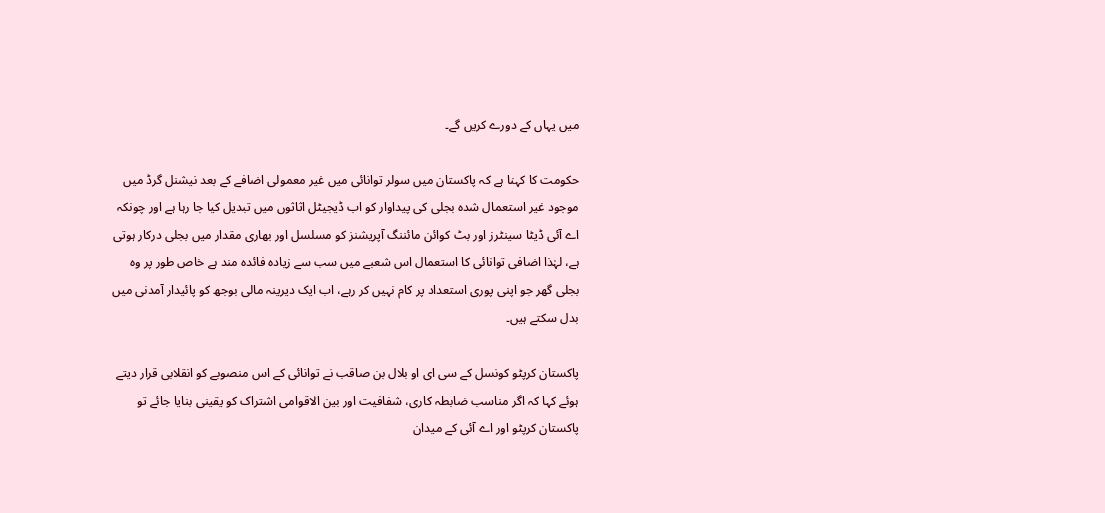میں یہاں کے دورے کریں گے۔

حکومت کا کہنا ہے کہ پاکستان میں سولر توانائی میں غیر معمولی اضافے کے بعد نیشنل گرڈ میں موجود غیر استعمال شدہ بجلی کی پیداوار کو اب ڈیجیٹل اثاثوں میں تبدیل کیا جا رہا ہے اور چونکہ اے آئی ڈیٹا سینٹرز اور بٹ کوائن مائننگ آپریشنز کو مسلسل اور بھاری مقدار میں بجلی درکار ہوتی ہے، لہٰذا اضافی توانائی کا استعمال اس شعبے میں سب سے زیادہ فائدہ مند ہے خاص طور پر وہ بجلی گھر جو اپنی پوری استعداد پر کام نہیں کر رہے، اب ایک دیرینہ مالی بوجھ کو پائیدار آمدنی میں بدل سکتے ہیں۔

پاکستان کرپٹو کونسل کے سی ای او بلال بن صاقب نے توانائی کے اس منصوبے کو انقلابی قرار دیتے ہوئے کہا کہ اگر مناسب ضابطہ کاری، شفافیت اور بین الاقوامی اشتراک کو یقینی بنایا جائے تو پاکستان کرپٹو اور اے آئی کے میدان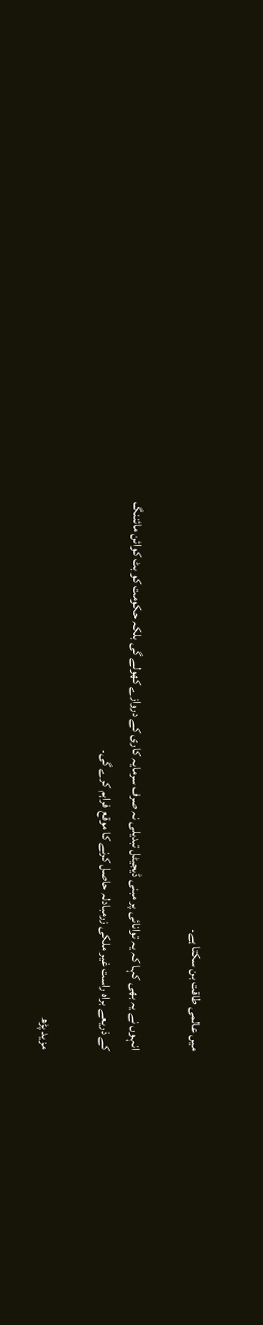میں عالمی طاقت بن سکتا ہے۔

انہوں نے یہ بھی کہا کہ یہ توانائی پر مبنی ڈیجیٹل تبدیلی نہ صرف سرمایہ کاری کے دروازے کھولے گی بلکہ حکومت کو بٹ کوائن مائننگ کے ذریعے براہ راست غیر ملکی زرمبادلہ حاصل کرنے کا موقع فراہم کرے گی۔

مزید پڑھ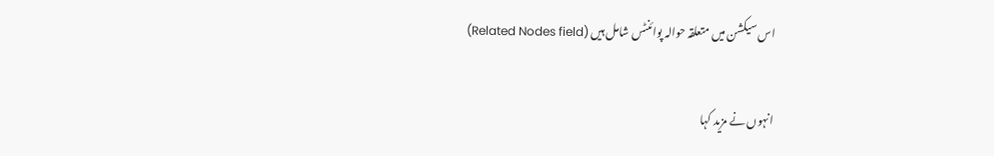اس سیکشن میں متعلقہ حوالہ پوائنٹس شامل ہیں (Related Nodes field)

انہوں نے مزید کہا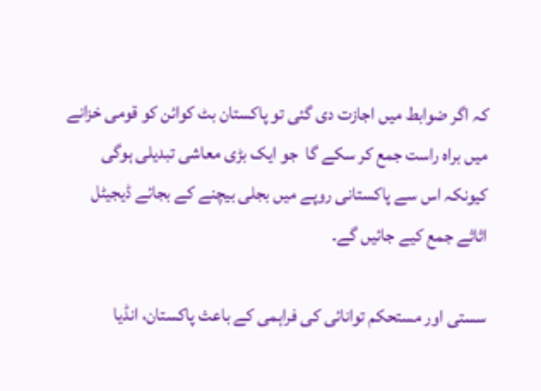کہ اگر ضوابط میں اجازت دی گئی تو پاکستان بٹ کوائن کو قومی خزانے میں براہ راست جمع کر سکے گا  جو ایک بڑی معاشی تبدیلی ہوگی کیونکہ اس سے پاکستانی روپے میں بجلی بیچنے کے بجائے ڈیجیٹل اثاثے جمع کیے جائیں گے۔

سستی اور مستحکم توانائی کی فراہمی کے باعث پاکستان، انڈیا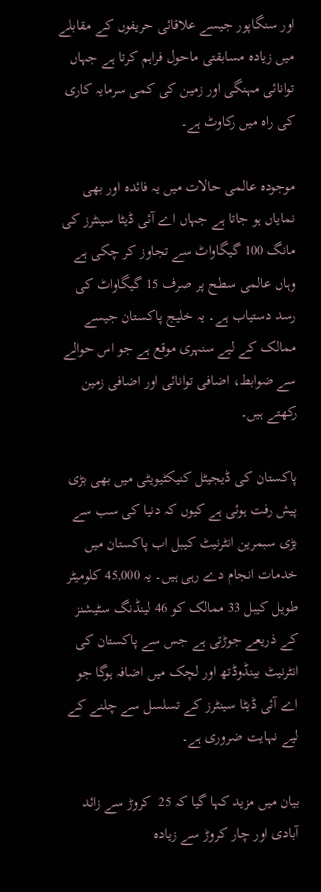اور سنگاپور جیسے علاقائی حریفوں کے مقابلے میں زیادہ مسابقتی ماحول فراہم کرتا ہے جہاں توانائی مہنگی اور زمین کی کمی سرمایہ کاری کی راہ میں رکاوٹ ہے۔

موجودہ عالمی حالات میں یہ فائدہ اور بھی نمایاں ہو جاتا ہے جہاں اے آئی ڈیٹا سینٹرز کی مانگ 100 گیگاواٹ سے تجاوز کر چکی ہے وہاں عالمی سطح پر صرف 15 گیگاواٹ کی رسد دستیاب ہے۔ یہ خلیج پاکستان جیسے ممالک کے لیے سنہری موقع ہے جو اس حوالے سے ضوابط، اضافی توانائی اور اضافی زمین رکھتے ہیں۔

پاکستان کی ڈیجیٹل کنیکٹیویٹی میں بھی بڑی پیش رفت ہوئی ہے کیوں کہ دنیا کی سب سے بڑی سبمرین انٹرنیٹ کیبل اب پاکستان میں خدمات انجام دے رہی ہیں۔ یہ 45,000 کلومیٹر طویل کیبل 33 ممالک کو 46 لینڈنگ سٹیشنز کے ذریعے جوڑتی ہے جس سے پاکستان کی انٹرنیٹ بینڈوڈتھ اور لچک میں اضافہ ہوگا جو اے آئی ڈیٹا سینٹرز کے تسلسل سے چلنے کے لیے نہایت ضروری ہے۔

بیان میں مزید کہا گیا کہ 25  کروڑ سے زائد آبادی اور چار کروڑ سے زیادہ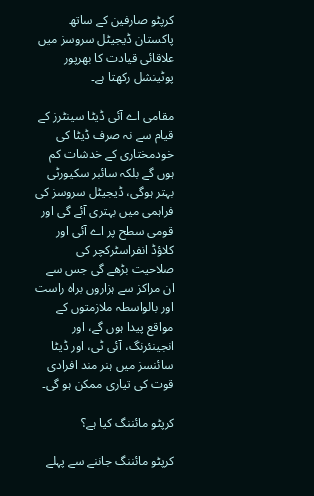کرپٹو صارفین کے ساتھ پاکستان ڈیجیٹل سروسز میں علاقائی قیادت کا بھرپور پوٹینشل رکھتا ہے۔

مقامی اے آئی ڈیٹا سینٹرز کے قیام سے نہ صرف ڈیٹا کی خودمختاری کے خدشات کم ہوں گے بلکہ سائبر سکیورٹی بہتر ہوگی، ڈیجیٹل سروسز کی فراہمی میں بہتری آئے گی اور قومی سطح پر اے آئی اور کلاؤڈ انفراسٹرکچر کی صلاحیت بڑھے گی جس سے ان مراکز سے ہزاروں براہ راست اور بالواسطہ ملازمتوں کے مواقع پیدا ہوں گے، اور انجینئرنگ، آئی ٹی، اور ڈیٹا سائنسز میں ہنر مند افرادی قوت کی تیاری ممکن ہو گی۔

کرپٹو مائننگ کیا ہے؟

کرپٹو مائننگ جاننے سے پہلے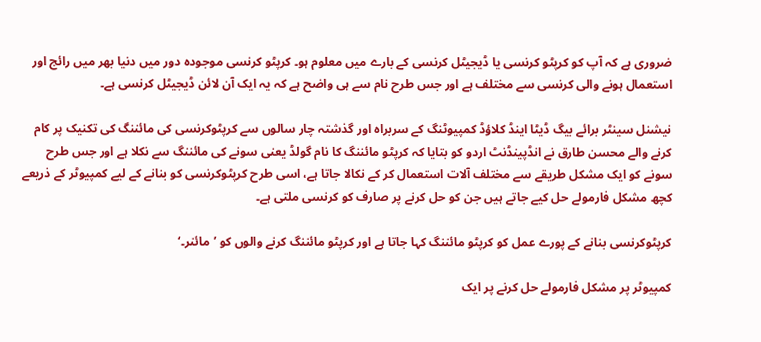ضروری ہے کہ آپ کو کرپٹو کرنسی یا ڈیجیٹل کرنسی کے بارے میں معلوم ہو۔ کرپٹو کرنسی موجودہ دور میں دنیا بھر میں رائج اور استعمال ہونے والی کرنسی سے مختلف ہے اور جس طرح نام سے ہی واضح ہے کہ یہ ایک آن لائن ڈیجیٹل کرنسی ہے۔

نیشنل سینٹر برائے بیگ ڈیٹا اینڈ کلاؤڈ کمپیوٹنگ کے سربراہ اور گذشتہ چار سالوں سے کرپٹوکرنسی کی مائننگ کی تکنیک پر کام کرنے والے محسن طارق نے انڈپینڈنٹ اردو کو بتایا کہ کرپٹو مائننگ کا نام گولڈ یعنی سونے کی مائننگ سے نکلا ہے اور جس طرح سونے کو ایک مشکل طریقے سے مختلف آلات استعمال کر کے نکالا جاتا ہے، اسی طرح کرپٹوکرنسی کو بنانے کے لیے کمپیوٹر کے ذریعے کچھ مشکل فارمولے حل کیے جاتے ہیں جن کو حل کرنے پر صارف کو کرنسی ملتی ہے۔

کرپٹوکرنسی بنانے کے پورے عمل کو کرپٹو مائننگ کہا جاتا ہے اور کرپٹو مائننگ کرنے والوں کو ’مائنر۔‘

کمپیوٹر پر مشکل فارمولے حل کرنے پر ایک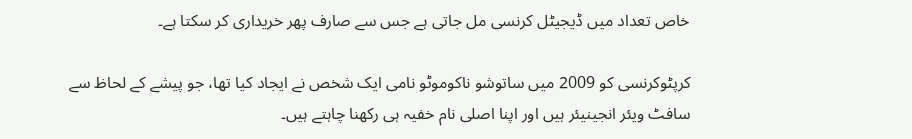خاص تعداد میں ڈیجیٹل کرنسی مل جاتی ہے جس سے صارف پھر خریداری کر سکتا ہے۔

کرپٹوکرنسی کو 2009 میں ساتوشو ناکوموٹو نامی ایک شخص نے ایجاد کیا تھا، جو پیشے کے لحاظ سے سافٹ ویئر انجینیئر ہیں اور اپنا اصلی نام خفیہ ہی رکھنا چاہتے ہیں۔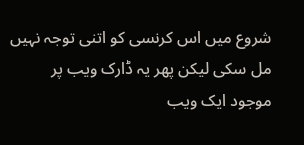شروع میں اس کرنسی کو اتنی توجہ نہیں مل سکی لیکن پھر یہ ڈارک ویب پر موجود ایک ویب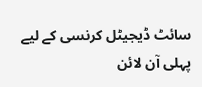سائٹ ڈیجیٹل کرنسی کے لیے پہلی آن لائن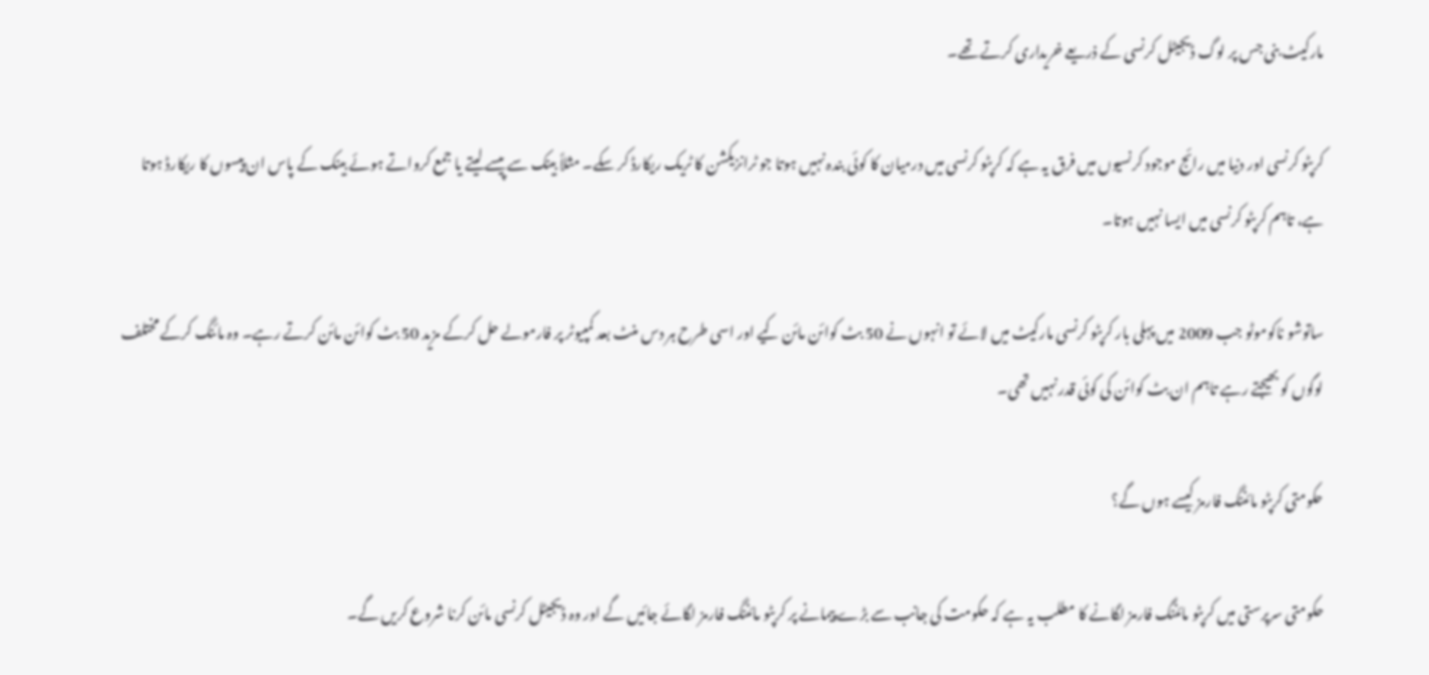مارکیٹ بنی جس پر لوگ ڈیجیٹل کرنسی کے ذریعے خریداری کرتے تھے۔

کرپٹو کرنسی اور دنیا میں رائج موجود کرنسیوں میں فرق یہ ہے کہ کرپٹو کرنسی میں درمیان کا کوئی بندہ نہیں ہوتا جو ٹرانزیکشن کا ٹریک ریکارڈ کر سکے۔ مثلاً بینک سے پیسے لیتے یا جمع کرواتے ہوئے بینک کے پاس ان پیسوں کا ریکارڈ ہوتا ہے، تاہم کرپٹو کرنسی میں ایسا نہیں ہوتا۔

ساتوشو ناکوموٹو جب 2009 میں پہلی بار کرپٹو کرنسی مارکیٹ میں لائے تو انہوں نے 50 بٹ کوائن مائن کیے اور اسی طرح ہر دس منٹ بعد کمپیوٹر پر فارمولے حل کرکے مزید 50 بٹ کوائن مائن کرتے رہے۔ وہ مائنگ کرکے مختلف لوگوں کو بھیجتے رہے تاہم ان بٹ کوائن کی کوئی قدر نہیں تھی۔

حکومتی کرپٹو مائننگ فارمز کیسے ہوں گے؟

حکومتی سرپرستی میں کرپٹو مائننگ فارمز لگانے کا مطلب یہ ہے کہ حکومت کی جانب سے بڑے پیمانے پر کرپٹو مائننگ فارمز لگائے جائیں گے اور وہ ڈیجیٹل کرنسی مائن کرنا شروع کریں گے۔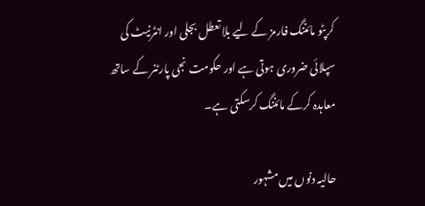کرپٹو مائننگ فارمز کے لیے بلا تعطل بجلی اور انٹرنیٹ کی سپلائی ضروری ہوتی ہے اور حکومت نجی پارٹنر کے ساتھ معاہدہ کرکے مائننگ کرسکتی ہے۔

حالیہ دنوں میں مشہور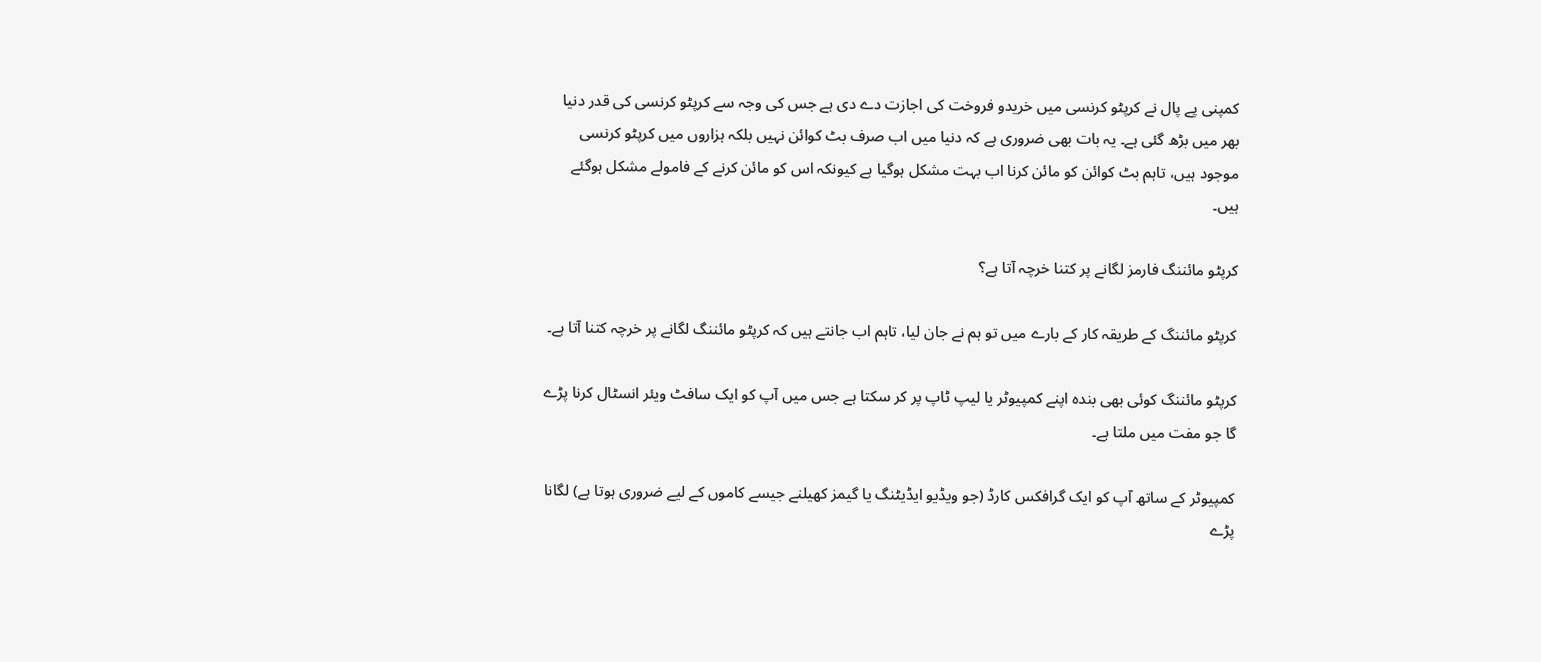کمپنی پے پال نے کرپٹو کرنسی میں خریدو فروخت کی اجازت دے دی ہے جس کی وجہ سے کرپٹو کرنسی کی قدر دنیا بھر میں بڑھ گئی ہے۔ یہ بات بھی ضروری ہے کہ دنیا میں اب صرف بٹ کوائن نہیں بلکہ ہزاروں میں کرپٹو کرنسی موجود ہیں، تاہم بٹ کوائن کو مائن کرنا اب بہت مشکل ہوگیا ہے کیونکہ اس کو مائن کرنے کے فامولے مشکل ہوگئے ہیں۔

کرپٹو مائننگ فارمز لگانے پر کتنا خرچہ آتا ہے؟

کرپٹو مائننگ کے طریقہ کار کے بارے میں تو ہم نے جان لیا، تاہم اب جانتے ہیں کہ کرپٹو مائننگ لگانے پر خرچہ کتنا آتا ہے۔

کرپٹو مائننگ کوئی بھی بندہ اپنے کمپیوٹر یا لیپ ٹاپ پر کر سکتا ہے جس میں آپ کو ایک سافٹ ویئر انسٹال کرنا پڑے گا جو مفت میں ملتا ہے۔

کمپیوٹر کے ساتھ آپ کو ایک گرافکس کارڈ (جو ویڈیو ایڈیٹنگ یا گیمز کھیلنے جیسے کاموں کے لیے ضروری ہوتا ہے) لگانا پڑے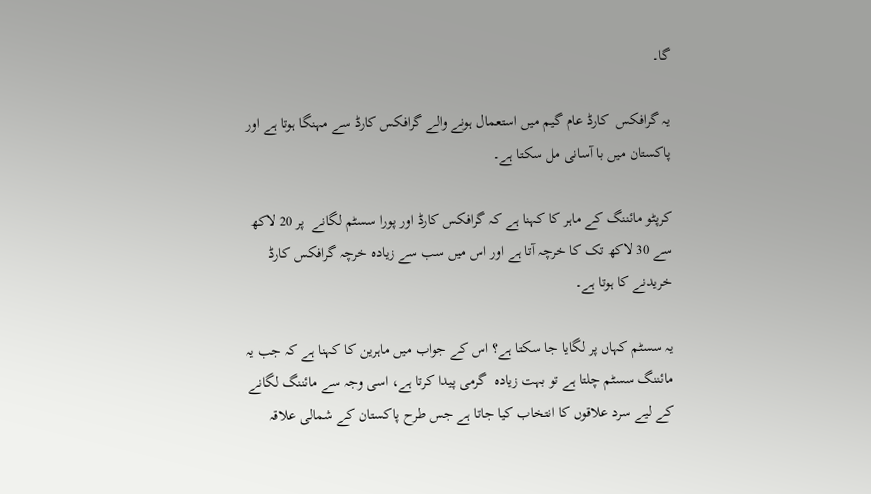گا۔

یہ گرافکس  کارڈ عام گیم میں استعمال ہونے والے گرافکس کارڈ سے مہنگا ہوتا ہے اور پاکستان میں با آسانی مل سکتا ہے۔

کرپٹو مائننگ کے ماہر کا کہنا ہے کہ گرافکس کارڈ اور پورا سسٹم لگانے  پر 20 لاکھ سے 30 لاکھ تک کا خرچہ آتا ہے اور اس میں سب سے زیادہ خرچہ گرافکس کارڈ خریدنے کا ہوتا ہے۔

یہ سسٹم کہاں پر لگایا جا سکتا ہے؟ اس کے جواب میں ماہرین کا کہنا ہے کہ جب یہ مائننگ سسٹم چلتا ہے تو بہت زیادہ  گرمی پیدا کرتا ہے، اسی وجہ سے مائننگ لگانے کے لیے سرد علاقوں کا انتخاب کیا جاتا ہے جس طرح پاکستان کے شمالی علاقہ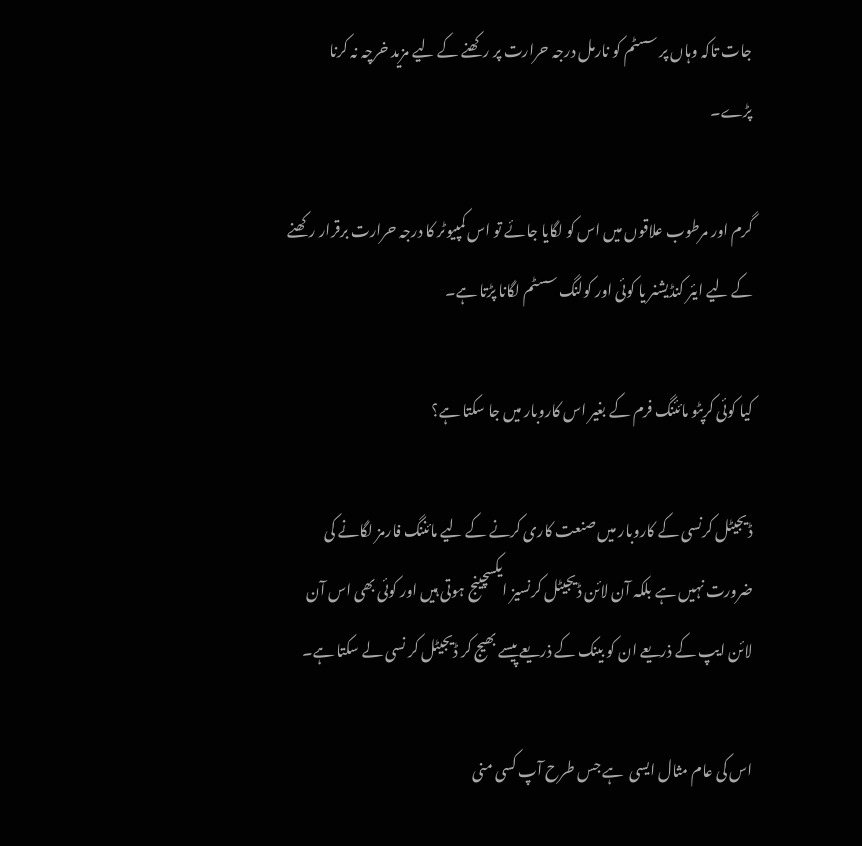جات تاکہ وہاں پر سسٹم کو نارمل درجہ حرارت پر رکھنے کے لیے مزید خرچہ نہ کرنا  پڑے۔

گرم اور مرطوب علاقوں میں اس کو لگایا جائے تو اس کمپیوٹر کا درجہ حرارت برقرار رکھنے کے لیے ایئر کنڈیشنر یا کوئی اور کولنگ سسٹم لگانا پڑتا ہے۔

کیا کوئی کرپٹو مائئنگ فرم کے بغیر اس کاروبار میں جا سکتا ہے؟

ڈیجیٹل کرنسی کے کاروبار میں صنعت کاری کرنے کے لیے مائننگ فارمز لگانے کی ضرورت نہیں ہے بلکہ آن لائن ڈیجیٹل کرنسیز ایکسچینج ہوتی ہیں اور کوئی بھی اس آن لائن ایپ کے ذریعے ان کو بینک کے ذریعے پیسے بھیج کر ڈیجیٹل کر نسی لے سکتا ہے۔

اس کی عام مثال ایسی  ہے جس طرح آپ کسی منی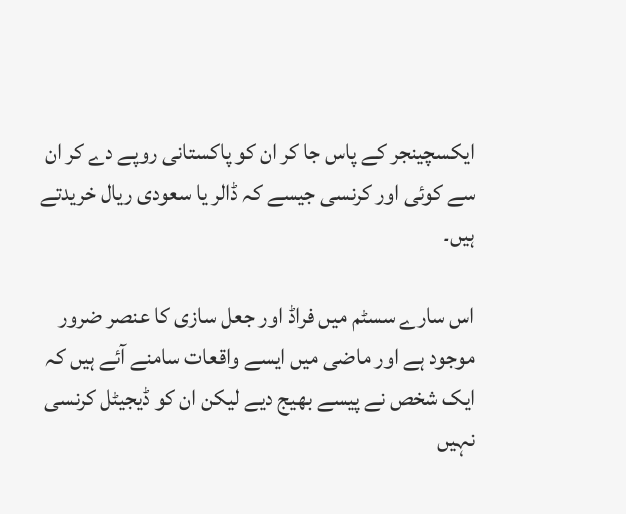ایکسچینجر کے پاس جا کر ان کو پاکستانی روپے دے کر ان سے کوئی اور کرنسی جیسے کہ ڈالر یا سعودی ریال خریدتے ہیں۔

اس سارے سسٹم میں فراڈ اور جعل سازی کا عنصر ضرور موجود ہے اور ماضی میں ایسے واقعات سامنے آئے ہیں کہ ایک شخص نے پیسے بھیج دیے لیکن ان کو ڈیجیٹل کرنسی نہیں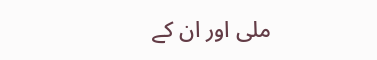ملی اور ان کے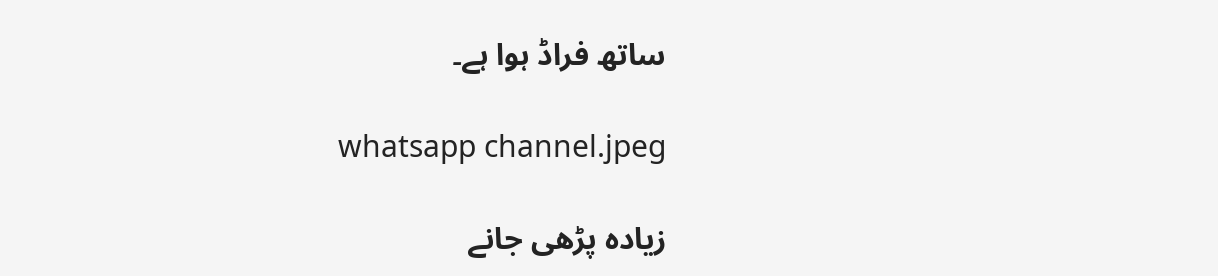ساتھ فراڈ ہوا ہے۔

whatsapp channel.jpeg

زیادہ پڑھی جانے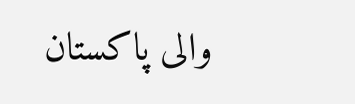والی پاکستان